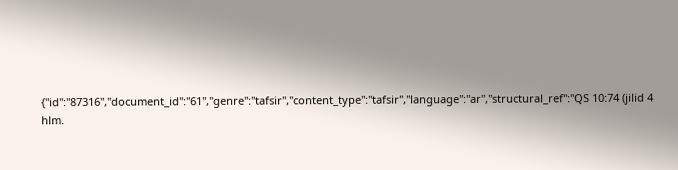{"id":"87316","document_id":"61","genre":"tafsir","content_type":"tafsir","language":"ar","structural_ref":"QS 10:74 (jilid 4 hlm.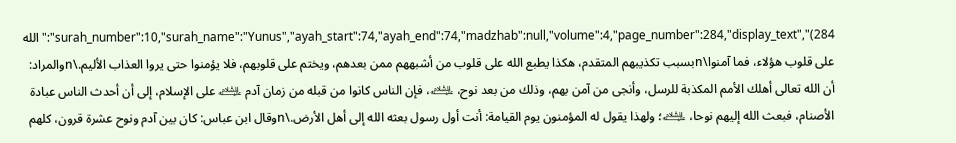284)","surah_number":10,"surah_name":"Yunus","ayah_start":74,"ayah_end":74,"madzhab":null,"volume":4,"page_number":284,"display_text":"الله على قلوب هؤلاء، فما آمنوا\nبسبب تكذيبهم المتقدم، هكذا يطبع الله على قلوب من أشبههم ممن بعدهم، ويختم على قلوبهم، فلا يؤمنوا حتى يروا العذاب الأليم.\nوالمراد: أن الله تعالى أهلك الأمم المكذبة للرسل، وأنجى من آمن بهم، وذلك من بعد نوح، ﵇، فإن الناس كانوا من قبله من زمان آدم ﵇ على الإسلام، إلى أن أحدث الناس عبادة الأصنام، فبعث الله إليهم نوحا، ﵇؛ ولهذا يقول له المؤمنون يوم القيامة: أنت أول رسول بعثه الله إلى أهل الأرض.\nوقال ابن عباس: كان بين آدم ونوح عشرة قرون، كلهم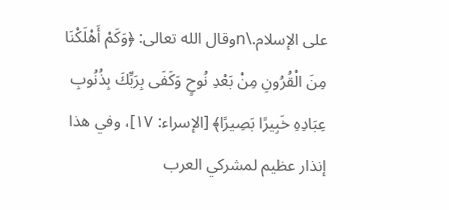على الإسلام.\nوقال الله تعالى: ﴿وَكَمْ أَهْلَكْنَا مِنَ الْقُرُونِ مِنْ بَعْدِ نُوحٍ وَكَفَى بِرَبِّكَ بِذُنُوبِ عِبَادِهِ خَبِيرًا بَصِيرًا﴾ [الإسراء: ١٧]، وفي هذا إنذار عظيم لمشركي العرب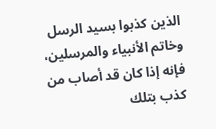الذين كذبوا بسيد الرسل وخاتم الأنبياء والمرسلين، فإنه إذا كان قد أصاب من كذب بتلك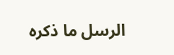الرسل ما ذكره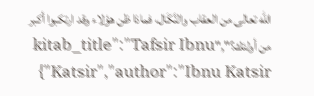الله تعالى من العقاب والنَّكَال، فماذا ظن هؤلاء وقد ارتكبوا أكبر من أولئك؟","kitab_title":"Tafsir Ibnu Katsir","author":"Ibnu Katsir"}